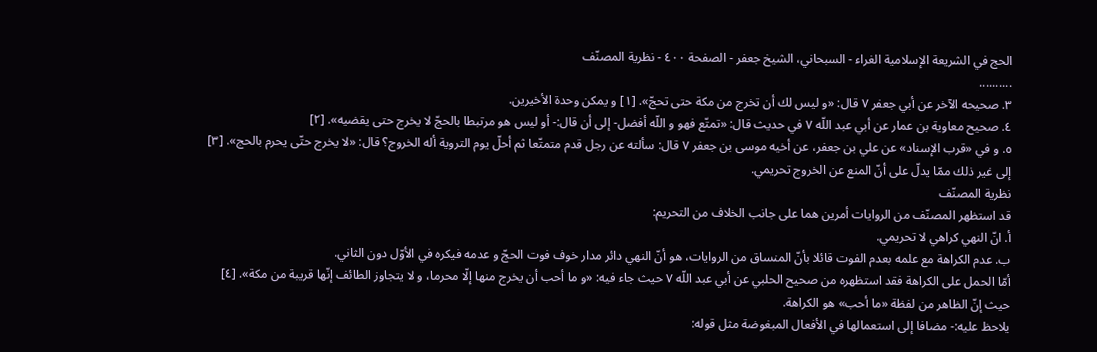الحج في الشريعة الإسلامية الغراء - السبحاني، الشيخ جعفر - الصفحة ٤٠٠ - نظرية المصنّف
..........
٣. صحيحه الآخر عن أبي جعفر ٧ قال: «و ليس لك أن تخرج من مكة حتى تحجّ». [١] و يمكن وحدة الأخيرين.
٤. صحيح معاوية بن عمار عن أبي عبد اللّه ٧ في حديث قال: «تمتّع فهو و اللّه أفضل- إلى أن قال:- أو ليس هو مرتبطا بالحجّ لا يخرج حتى يقضيه». [٢]
٥. و في «قرب الإسناد» عن علي بن جعفر، عن أخيه موسى بن جعفر ٧ قال: سألته عن رجل قدم متمتّعا ثم أحلّ يوم التروية أله الخروج؟ قال: «لا يخرج حتّى يحرم بالحج». [٣]
إلى غير ذلك ممّا يدلّ على أنّ المنع عن الخروج تحريمي.
نظرية المصنّف
قد استظهر المصنّف من الروايات أمرين هما على جانب الخلاف من التحريم:
أ. انّ النهي كراهي لا تحريمي.
ب. عدم الكراهة مع علمه بعدم الفوت قائلا بأنّ المنساق من الروايات، هو أنّ النهي دائر مدار خوف فوت الحجّ و عدمه فيكره في الأوّل دون الثاني.
أمّا الحمل على الكراهة فقد استظهره من صحيح الحلبي عن أبي عبد اللّه ٧ حيث جاء فيه: «و ما أحب أن يخرج منها إلّا محرما، و لا يتجاوز الطائف إنّها قريبة من مكة». [٤]
حيث إنّ الظاهر من لفظة «ما أحب» هو الكراهة.
يلاحظ عليه:- مضافا إلى استعمالها في الأفعال المبغوضة مثل قوله: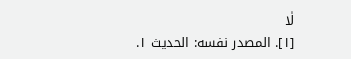لٰا
[١]. المصدر نفسه: الحديث ١.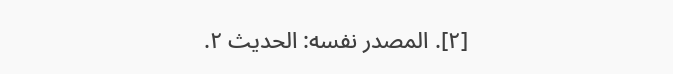[٢]. المصدر نفسه: الحديث ٢.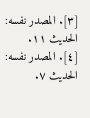[٣]. المصدر نفسه: الحديث ١١.
[٤]. المصدر نفسه: الحديث ٧.